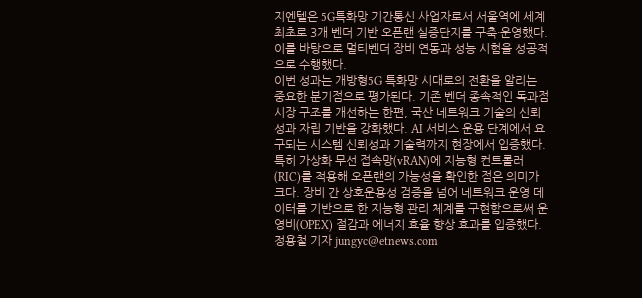지엔텔은 5G특화망 기간통신 사업자로서 서울역에 세계 최초로 3개 벤더 기반 오픈랜 실증단지를 구축·운영했다. 이를 바탕으로 멀티벤더 장비 연동과 성능 시험을 성공적으로 수행했다.
이번 성과는 개방형5G 특화망 시대로의 전환을 알리는 중요한 분기점으로 평가된다. 기존 벤더 종속적인 독과점 시장 구조를 개선하는 한편, 국산 네트워크 기술의 신뢰성과 자립 기반을 강화했다. AI 서비스 운용 단계에서 요구되는 시스템 신뢰성과 기술력까지 현장에서 입증했다.
특히 가상화 무선 접속망(vRAN)에 지능형 컨트롤러(RIC)를 적용해 오픈랜의 가능성을 확인한 점은 의미가 크다. 장비 간 상호운용성 검증을 넘어 네트워크 운영 데이터를 기반으로 한 지능형 관리 체계를 구현함으로써 운영비(OPEX) 절감과 에너지 효율 향상 효과를 입증했다.
정용철 기자 jungyc@etnews.com